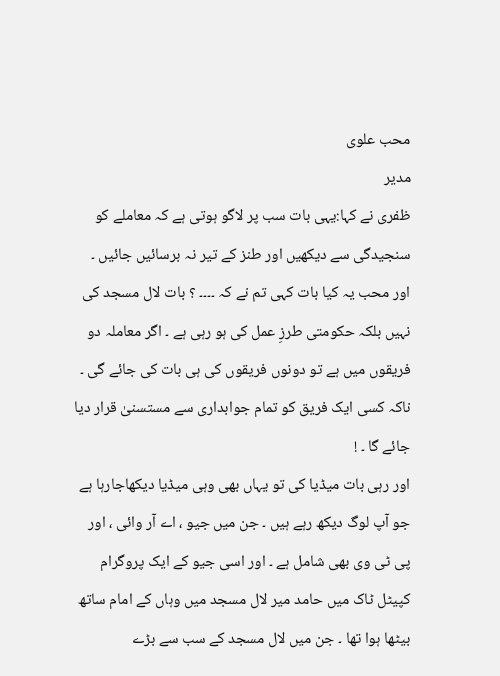محب علوی
مدیر
ظفری نے کہا:یہی بات سب پر لاگو ہوتی ہے کہ معاملے کو سنجیدگی سے دیکھیں اور طنز کے تیر نہ برسائیں جائیں ۔
اور محب یہ کیا بات کہی تم نے کہ ۔۔۔۔ ؟ بات لال مسجد کی نہیں بلکہ حکومتی طرزِ عمل کی ہو رہی ہے ۔ اگر معاملہ دو فریقوں میں ہے تو دونوں فریقوں کی ہی بات کی جائے گی ۔ ناکہ کسی ایک فریق کو تمام جوابداری سے مستسنیٰ قرار دیا جائے گا ۔ !
اور رہی بات میڈیا کی تو یہاں بھی وہی میڈیا دیکھاجارہا ہے جو آپ لوگ دیکھ رہے ہیں ۔ جن میں جیو ، اے آر وائی ، اور پی ٹی وی بھی شامل ہے ۔ اور اسی جیو کے ایک پروگرام کپیٹل ٹاک میں حامد میر لال مسجد میں وہاں کے امام ساتھ بیٹھا ہوا تھا ۔ جن میں لال مسجد کے سب سے بڑے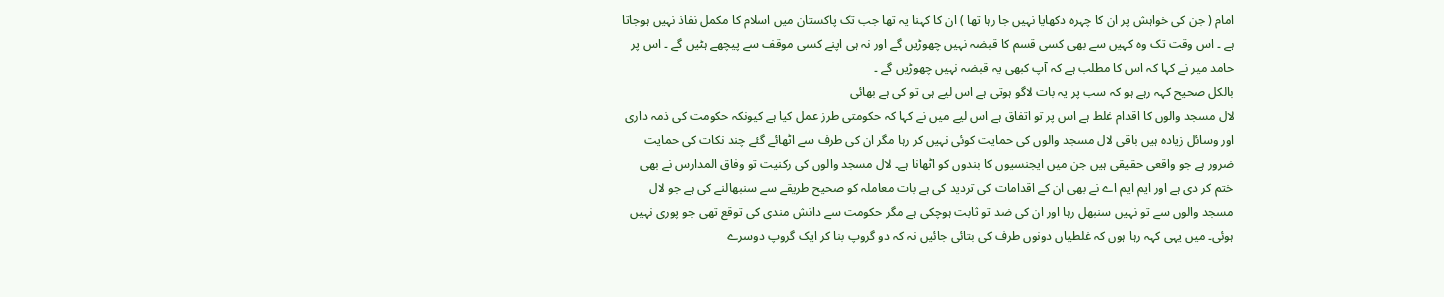امام ( جن کی خواہش پر ان کا چہرہ دکھایا نہیں جا رہا تھا ) ان کا کہنا یہ تھا جب تک پاکستان میں اسلام کا مکمل نفاذ نہیں ہوجاتا ہے ۔ اس وقت تک وہ کہیں سے بھی کسی قسم کا قبضہ نہیں چھوڑیں گے اور نہ ہی اپنے کسی موقف سے پیچھے ہٹیں گے ۔ اس پر حامد میر نے کہا کہ اس کا مطلب ہے کہ آپ کبھی یہ قبضہ نہیں چھوڑیں گے ۔
بالکل صحیح کہہ رہے ہو کہ سب پر یہ بات لاگو ہوتی ہے اس لیے ہی تو کی ہے بھائی
لال مسجد والوں کا اقدام غلط ہے اس پر تو اتفاق ہے اس لیے میں نے کہا کہ حکومتی طرز عمل کیا ہے کیونکہ حکومت کی ذمہ داری اور وسائل زیادہ ہیں باقی لال مسجد والوں کی حمایت کوئی نہیں کر رہا مگر ان کی طرف سے اٹھائے گئے چند نکات کی حمایت ضرور ہے جو واقعی حقیقی ہیں جن میں ایجنسیوں کا بندوں کو اٹھانا ہے۔ لال مسجد والوں کی رکنیت تو وفاق المدارس نے بھی ختم کر دی ہے اور ایم ایم اے نے بھی ان کے اقدامات کی تردید کی ہے بات معاملہ کو صحیح طریقے سے سنبھالنے کی ہے جو لال مسجد والوں سے تو نہیں سنبھل رہا اور ان کی ضد تو ثابت ہوچکی ہے مگر حکومت سے دانش مندی کی توقع تھی جو پوری نہیں ہوئی۔ میں یہی کہہ رہا ہوں کہ غلطیاں دونوں طرف کی بتائی جائیں نہ کہ دو گروپ بنا کر ایک گروپ دوسرے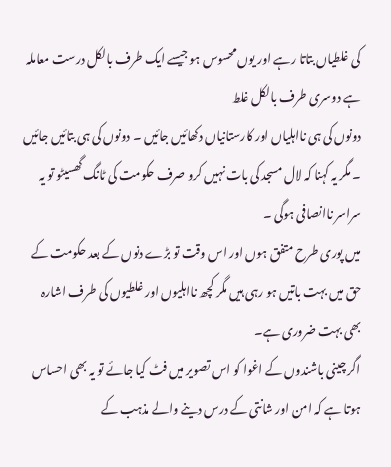کی غلطیاں بتاتا رہے اور یوں محسوس ہو جیسے ایک طرف بالکل درست معاملہ ہے دوسری طرف بالکل غلط
دونوں کی ہی نااہلیاں اور کارستانیاں دکھائیں جائیں ۔ دونوں کی ہی بتائیں جائیں ۔ مگر یہ کہنا کہ لال مسجد کی بات نہیں کرو صرف حکومت کی ٹانگ گھسیٹو تو یہ سراسر ناانصافی ہوگی ۔
میں پوری طرح متفق ہوں اور اس وقت تو بڑے دنوں کے بعد حکومت کے حق میں بہت باتیں ہو رہی ہیں مگر کچھ نااہلیوں اور غلطیوں کی طرف اشارہ بھی بہت ضروری ہے۔
اگر چینی باشندوں کے اغوا کو اس تصویر میں فٹ کیا جائے تو یہ بھی احساس ہوتا ہے کہ امن اور شانتی کے درس دینے والے مذہب کے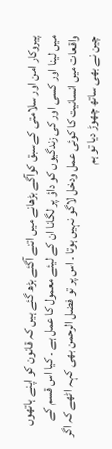پیروکار امن اور سلامتی کےسبق کوآگے بڑھانے میں اتنے آگئے بڑھ گئے ہیں کہ قانون کو اپنے ہاتھوں میں لینا اور کسی اور کی زندگیوں کو داؤ پر لگانا ان کے لیئے معمول کا عمل ہے ۔ کیا اس قسم کے واقعات میں انسانیت کا کوئی عمل ودخل لاگو نہیں ہوتا ۔ اس پر تو فضل الرحمن بھی کہہ اٹھے کہ اگر چین نے بھی ساتھ چھوڑ دیا تو ہم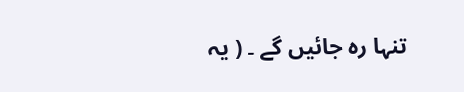تنہا رہ جائیں گے ۔ ( یہ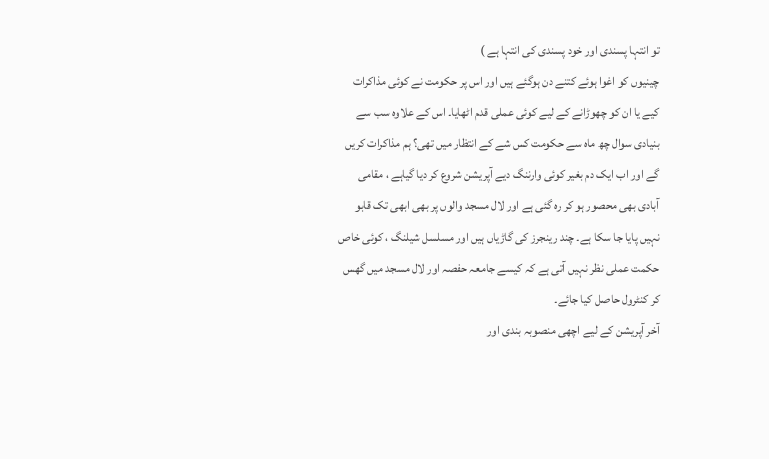تو انتہا پسندی اور خود پسندی کی انتہا ہے )
چینیوں کو اغوا ہوئے کتنے دن ہوگئے ہیں اور اس پر حکومت نے کوئی مذاکرات کیے یا ان کو چھوڑانے کے لیے کوئی عملی قدم اٹھایا۔ اس کے علاوہ سب سے بنیادی سوال چھ ماہ سے حکومت کس شے کے انتظار میں تھی؟ ہم مذاکرات کریں گے اور اب ایک دم بغیر کوئی وارننگ دیے آپریشن شروع کر دیا گیاہے ، مقامی آبادی بھی محصور ہو کر رہ گئی ہے اور لال مسجد والوں پر بھی ابھی تک قابو نہیں پایا جا سکا ہے۔ چند رینجرز کی گاڑیاں ہیں اور مسلسل شیلنگ ، کوئی خاص حکمت عملی نظر نہیں آتی ہے کہ کیسے جامعہ حفصہ اور لال مسجد میں گھس کر کنٹرول حاصل کیا جائے۔
آخر آپریشن کے لیے اچھی منصوبہ بندی اور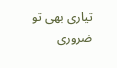تیاری بھی تو ضروری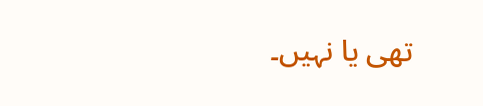تھی یا نہیں۔